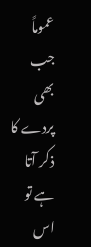عموماً جب بھی پردے کا ذکر آتا ہے تو اس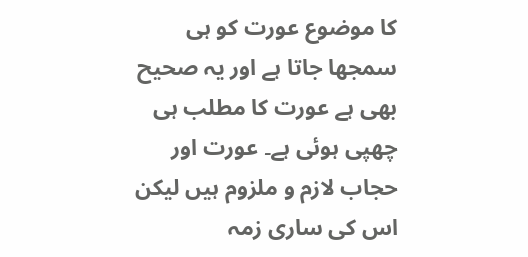کا موضوع عورت کو ہی سمجھا جاتا ہے اور یہ صحیح بھی ہے عورت کا مطلب ہی چھپی ہوئی ہے۔ عورت اور حجاب لازم و ملزوم ہیں لیکن اس کی ساری زمہ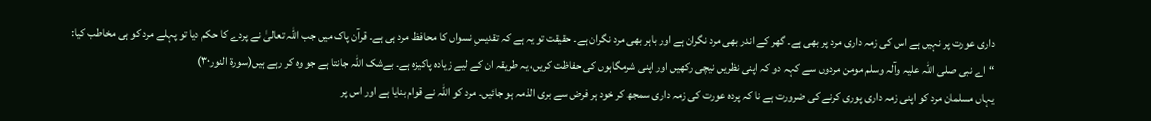داری عورت پر نہیں ہے اس کی زمہ داری مرد پر بھی ہے۔ گھر کے اندر بھی مرد نگران ہے اور باہر بھی مرد نگران ہے۔ حقیقت تو یہ ہے کہ تقدیسِ نسواں کا محافظ مرد ہی ہے۔ قرآن پاک میں جب اللہ تعالیٰ نے پردے کا حکم دیا تو پہلے مرد کو ہی مخاطب کیا:
“اے نبی صلی اللہ علیہ وآلہ وسلم مومن مردوں سے کہہ دو کہ اپنی نظریں نیچی رکھیں اور اپنی شرمگاہوں کی حفاظت کریں، یہ طریقہ ان کے لیے زیادہ پاکیزہ ہے۔ بےشک اللہ جانتا ہے جو وہ کر رہے ہیں(سورة النور٣٠)
یہاں مسلمان مرد کو اپنی زمہ داری پوری کرنے کی ضرورت ہے نا کہ پردہ عورت کی زمہ داری سمجھ کر خود ہر فرض سے بری الذمہ ہو جائیں۔ مرد کو اللہ نے قوام بنایا ہے اور اس پر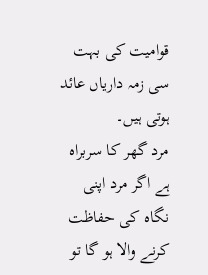قوامیت کی بہت سی زمہ داریاں عائد ہوتی ہیں۔
مرد گھر کا سربراہ ہے اگر مرد اپنی نگاہ کی حفاظت کرنے والا ہو گا تو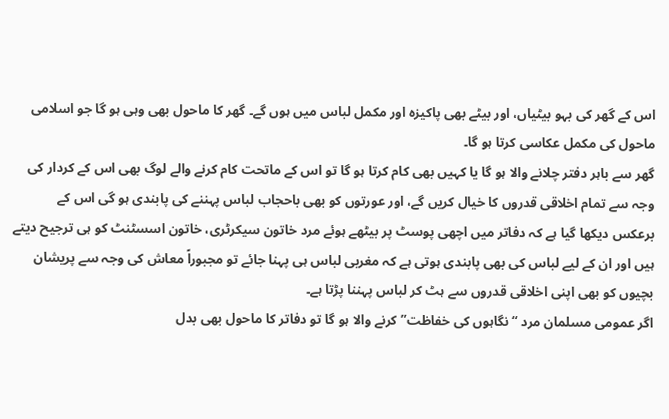اس کے گھر کی بہو بیٹیاں، اور بیٹے بھی پاکیزہ اور مکمل لباس میں ہوں گے۔ گھر کا ماحول بھی وہی ہو گا جو اسلامی ماحول کی مکمل عکاسی کرتا ہو گا۔
گھر سے باہر دفتر چلانے والا ہو گا یا کہیں بھی کام کرتا ہو گا تو اس کے ماتحت کام کرنے والے لوگ بھی اس کے کردار کی وجہ سے تمام اخلاقی قدروں کا خیال کریں گے، اور عورتوں کو بھی باحجاب لباس پہننے کی پابندی ہو گی اس کے برعکس دیکھا گیا ہے کہ دفاتر میں اچھی پوسٹ پر بیٹھے ہوئے مرد خاتون سیکرٹری، خاتون اسسٹنٹ کو ہی ترجیح دیتے ہیں اور ان کے لیے لباس کی بھی پابندی ہوتی ہے کہ مغربی لباس ہی پہنا جائے تو مجبوراً معاش کی وجہ سے پریشان بچیوں کو بھی اپنی اخلاقی قدروں سے ہٹ کر لباس پہننا پڑتا ہے۔
اگر عمومی مسلمان مرد “نگاہوں کی خفاظت” کرنے والا ہو گا تو دفاتر کا ماحول بھی بدل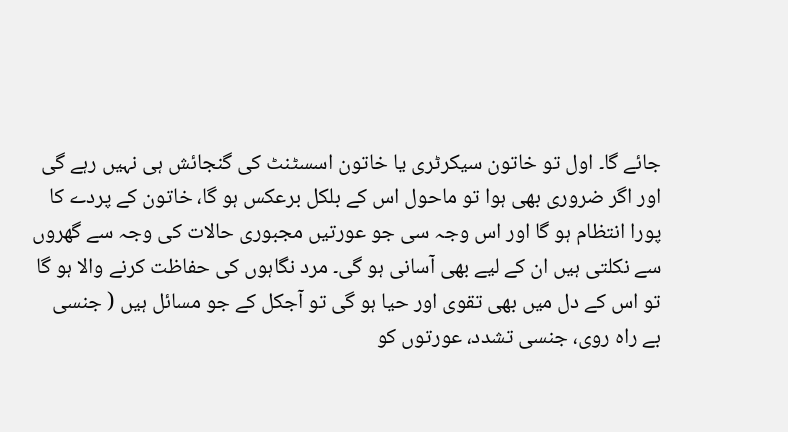جائے گا۔ اول تو خاتون سیکرٹری یا خاتون اسسٹنٹ کی گنجائش ہی نہیں رہے گی اور اگر ضروری بھی ہوا تو ماحول اس کے بلکل برعکس ہو گا، خاتون کے پردے کا پورا انتظام ہو گا اور اس وجہ سی جو عورتیں مجبوری حالات کی وجہ سے گھروں سے نکلتی ہیں ان کے لیے بھی آسانی ہو گی۔ مرد نگاہوں کی حفاظت کرنے والا ہو گا تو اس کے دل میں بھی تقوی اور حیا ہو گی تو آجکل کے جو مسائل ہیں ( جنسی بے راہ روی، جنسی تشدد، عورتوں کو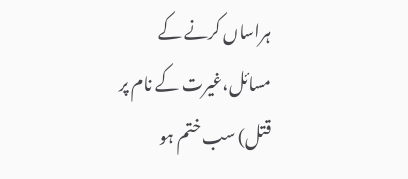ہراساں کرنے کے مسائل،غیرت کے نام پر قتل) سب ختم ہو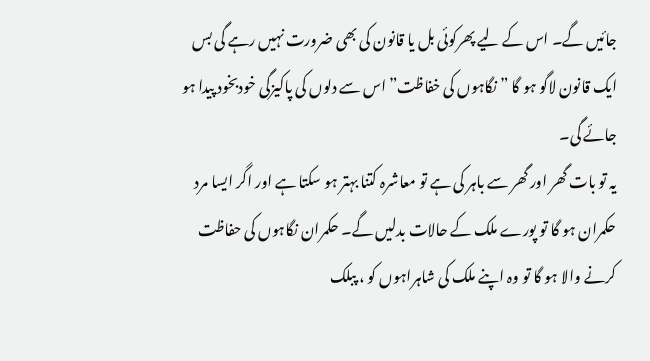جائیں گے۔ اس کے لیے پھرکوئی بل یا قانون کی بھی ضرورت نہیں رہے گی بس ایک قانون لاگو ہو گا ” نگاہوں کی خفاظت” اس سے دلوں کی پاکیزگی خودبخود پیدا ہو جائے گی۔
یہ تو بات گھر اور گھر سے باہر کی ہے تو معاشرہ کتنا بہتر ہو سکتا ہے اور اگر ایسا مرد حکمران ہو گا تو پورے ملک کے حالات بدلیں گے۔ حکمران نگاہوں کی حفاظت کرنے والا ہو گا تو وہ اپنے ملک کی شاہراہوں کو ، پبلک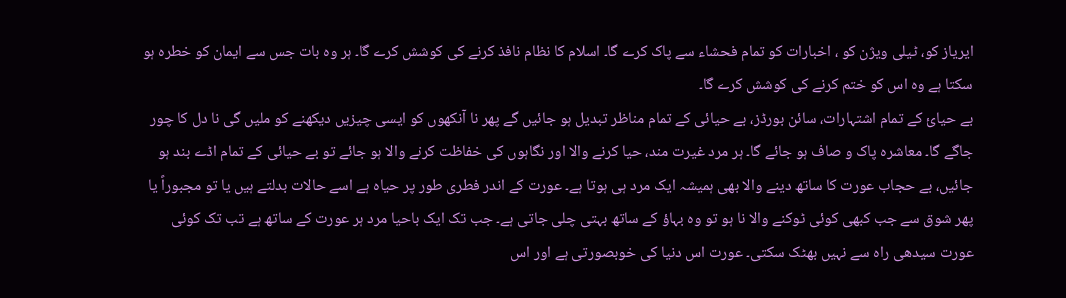ایریاز کو، ٹیلی ویژن کو ، اخبارات کو تمام فحشاء سے پاک کرے گا۔ اسلام کا نظام نافذ کرنے کی کوشش کرے گا۔ ہر وہ بات جس سے ایمان کو خطرہ ہو سکتا ہے وہ اس کو ختم کرنے کی کوشش کرے گا۔
بے حیائ کے تمام اشتہارات، سائن بورڈز، بے حیائی کے تمام مناظر تبدیل ہو جائیں گے پھر نا آنکھوں کو ایسی چیزیں دیکھنے کو ملیں گی نا دل کا چور جاگے گا۔ معاشرہ پاک و صاف ہو جائے گا۔ ہر مرد غیرت مند، حیا کرنے والا اور نگاہوں کی خفاظت کرنے والا ہو جائے تو بے حیائی کے تمام اڈے بند ہو جائیں، بے حجاب عورت کا ساتھ دینے والا بھی ہمیشہ ایک مرد ہی ہوتا ہے۔ عورت کے اندر فطری طور پر حیاہ ہے اسے حالات بدلتے ہیں یا تو مجبوراً یا پھر شوق سے جب کبھی کوئی ٹوکنے والا نا ہو تو وہ بہاؤ کے ساتھ بہتی چلی جاتی ہے۔ جب تک ایک باحیا مرد ہر عورت کے ساتھ ہے تب تک کوئی عورت سیدھی راہ سے نہیں بھٹک سکتی۔ عورت اس دنیا کی خوبصورتی ہے اور اس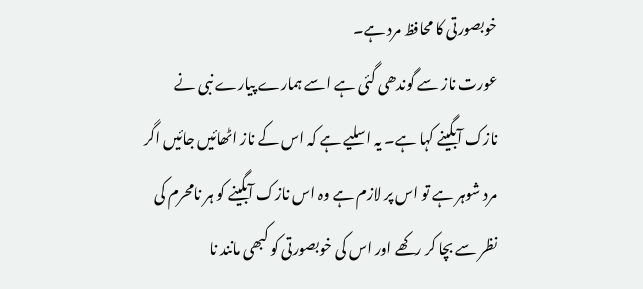خوبصورتی کا محافظ مرد ہے۔
عورت ناز سے گوندھی گئی ہے اسے ہمارے پیارے نبی نے نازک آبگینے کہا ہے۔ یہ اسلیے ہے کہ اس کے ناز اٹھائیں جائیں اگر مرد شوہر ہے تو اس پر لازم ہے وہ اس نازک آبگینے کو ہر نامحرم کی نظر سے بچا کر رکھے اور اس کی خوبصورتی کو کبھی مانند نا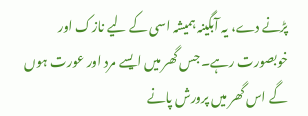پڑنے دے، یہ آبگینہ ہمیشہ اسی کے لیے نازک اور خوبصورت رہے۔ جس گھر میں ایسے مرد اور عورت ہوں گے اس گھر میں پرورش پانے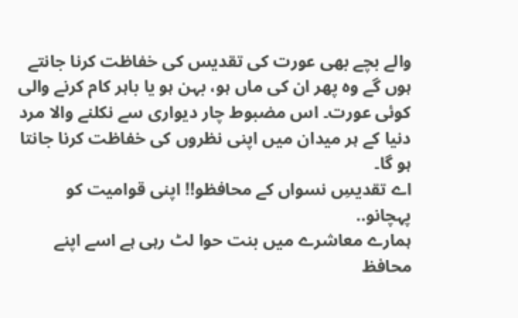والے بچے بھی عورت کی تقدیس کی خفاظت کرنا جانتے ہوں گے وہ پھر ان کی ماں ہو، بہن ہو یا باہر کام کرنے والی کوئی عورت۔ اس مضبوط چار دیواری سے نکلنے والا مرد دنیا کے ہر میدان میں اپنی نظروں کی خفاظت کرنا جانتا ہو گا۔
اے تقدیسِ نسواں کے محافظو!! اپنی قوامیت کو پہچانو..
ہمارے معاشرے میں بنت حوا لٹ رہی ہے اسے اپنے محافظ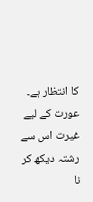کا انتظار ہے۔ عورت کے لیے غیرت اس سے رشتہ دیکھ کر نا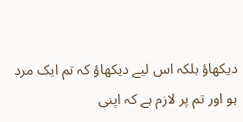دیکھاؤ بلکہ اس لیے دیکھاؤ کہ تم ایک مرد ہو اور تم پر لازم ہے کہ اپنی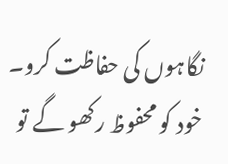نگاہوں کی حفاظت کرو۔ خود کو محفوظ رکھو گے تو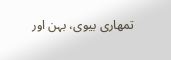تمھاری بیوی، بہن اور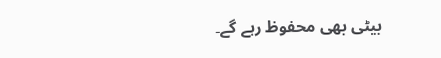بیٹی بھی محفوظ رہے گے۔